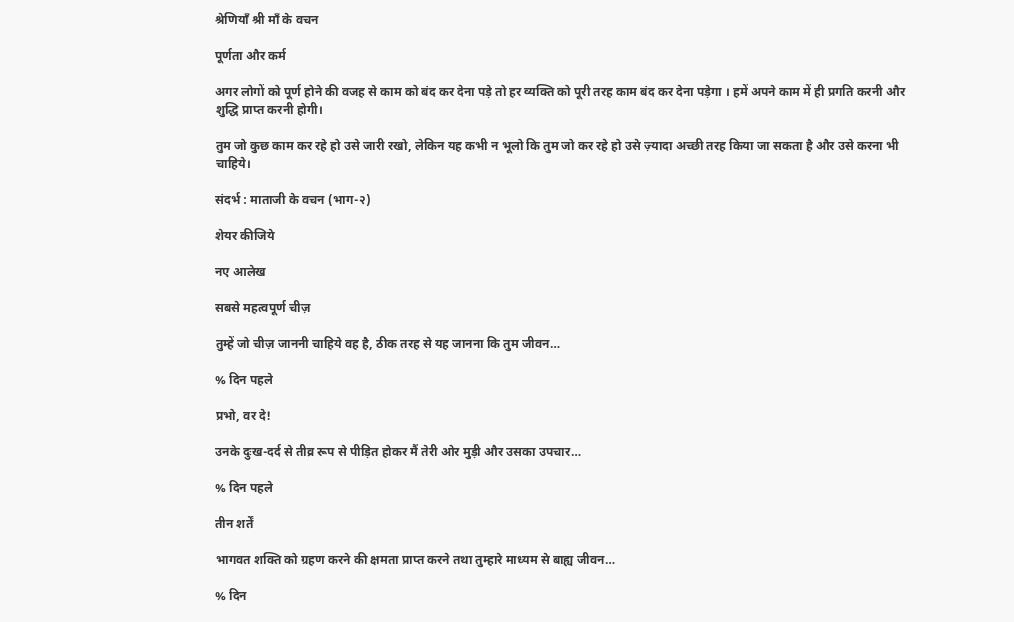श्रेणियाँ श्री माँ के वचन

पूर्णता और कर्म

अगर लोगों को पूर्ण होने की वजह से काम को बंद कर देना पड़े तो हर व्यक्ति को पूरी तरह काम बंद कर देना पड़ेगा । हमें अपने काम में ही प्रगति करनी और शुद्धि प्राप्त करनी होगी।

तुम जो कुछ काम कर रहे हो उसे जारी रखो, लेकिन यह कभी न भूलो कि तुम जो कर रहे हो उसे ज़्यादा अच्छी तरह किया जा सकता है और उसे करना भी चाहिये।

संदर्भ : माताजी के वचन (भाग-२)

शेयर कीजिये

नए आलेख

सबसे महत्वपूर्ण चीज़

तुम्हें जो चीज़ जाननी चाहिये वह है, ठीक तरह से यह जानना कि तुम जीवन…

% दिन पहले

प्रभो, वर दे!

उनके दुःख-दर्द से तीव्र रूप से पीड़ित होकर मैं तेरी ओर मुड़ी और उसका उपचार…

% दिन पहले

तीन शर्तें

भागवत शक्ति को ग्रहण करने की क्षमता प्राप्त करने तथा तुम्हारे माध्यम से बाह्य जीवन…

% दिन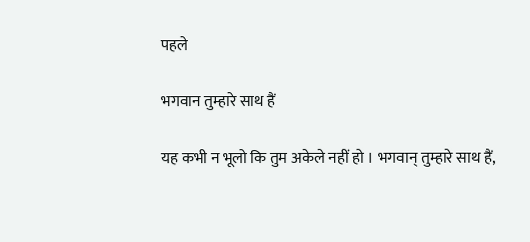पहले

भगवान तुम्हारे साथ हैं

यह कभी न भूलो कि तुम अकेले नहीं हो । भगवान् तुम्हारे साथ हैं,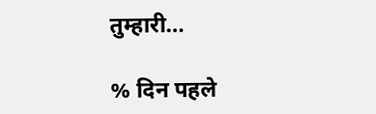तुम्हारी…

% दिन पहले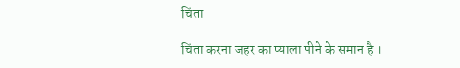चिंता

चिंता करना जहर का प्याला पीने के समान है ।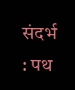संदर्भ : पथ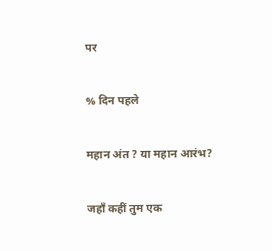पर

% दिन पहले

महान अंत ? या महान आरंभ?

जहाँ कहीं तुम एक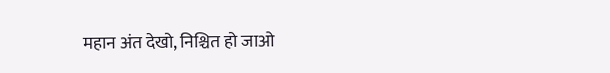महान अंत देखो, निश्चित हो जाओ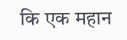कि एक महान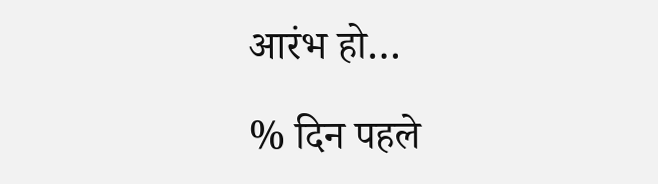आरंभ हो…

% दिन पहले